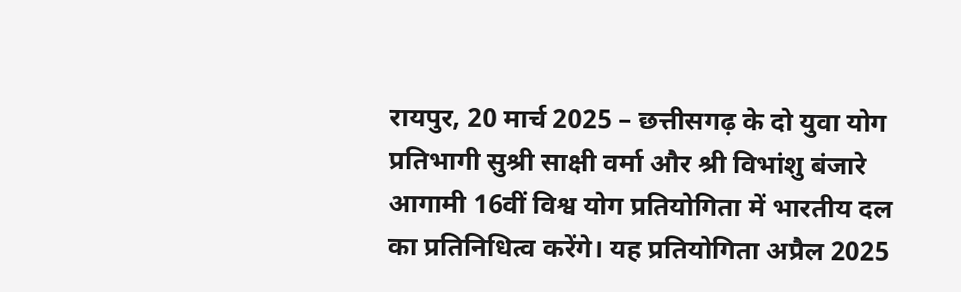रायपुर, 20 मार्च 2025 – छत्तीसगढ़ के दो युवा योग प्रतिभागी सुश्री साक्षी वर्मा और श्री विभांशु बंजारे आगामी 16वीं विश्व योग प्रतियोगिता में भारतीय दल का प्रतिनिधित्व करेंगे। यह प्रतियोगिता अप्रैल 2025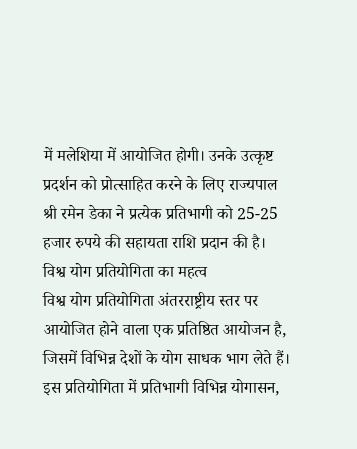में मलेशिया में आयोजित होगी। उनके उत्कृष्ट प्रदर्शन को प्रोत्साहित करने के लिए राज्यपाल श्री रमेन डेका ने प्रत्येक प्रतिभागी को 25-25 हजार रुपये की सहायता राशि प्रदान की है।
विश्व योग प्रतियोगिता का महत्व
विश्व योग प्रतियोगिता अंतरराष्ट्रीय स्तर पर आयोजित होने वाला एक प्रतिष्ठित आयोजन है, जिसमें विभिन्न देशों के योग साधक भाग लेते हैं। इस प्रतियोगिता में प्रतिभागी विभिन्न योगासन,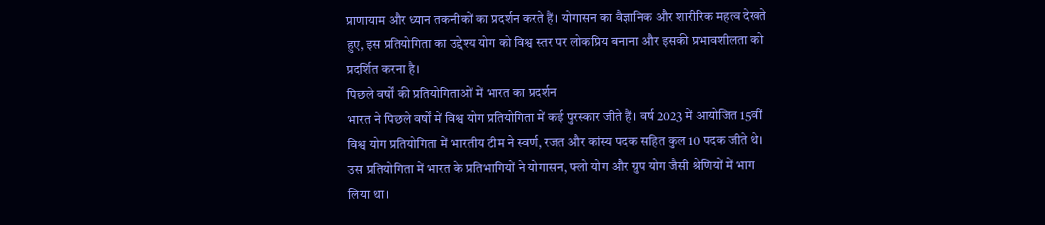प्राणायाम और ध्यान तकनीकों का प्रदर्शन करते हैं। योगासन का वैज्ञानिक और शारीरिक महत्व देखते हुए, इस प्रतियोगिता का उद्देश्य योग को विश्व स्तर पर लोकप्रिय बनाना और इसकी प्रभावशीलता को प्रदर्शित करना है।
पिछले वर्षों की प्रतियोगिताओं में भारत का प्रदर्शन
भारत ने पिछले वर्षों में विश्व योग प्रतियोगिता में कई पुरस्कार जीते हैं। वर्ष 2023 में आयोजित 15वीं विश्व योग प्रतियोगिता में भारतीय टीम ने स्वर्ण, रजत और कांस्य पदक सहित कुल 10 पदक जीते थे। उस प्रतियोगिता में भारत के प्रतिभागियों ने योगासन, फ्लो योग और ग्रुप योग जैसी श्रेणियों में भाग लिया था।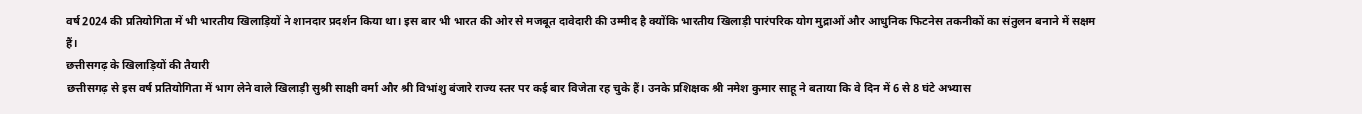वर्ष 2024 की प्रतियोगिता में भी भारतीय खिलाड़ियों ने शानदार प्रदर्शन किया था। इस बार भी भारत की ओर से मजबूत दावेदारी की उम्मीद है क्योंकि भारतीय खिलाड़ी पारंपरिक योग मुद्राओं और आधुनिक फिटनेस तकनीकों का संतुलन बनाने में सक्षम हैं।
छत्तीसगढ़ के खिलाड़ियों की तैयारी
छत्तीसगढ़ से इस वर्ष प्रतियोगिता में भाग लेने वाले खिलाड़ी सुश्री साक्षी वर्मा और श्री विभांशु बंजारे राज्य स्तर पर कई बार विजेता रह चुके हैं। उनके प्रशिक्षक श्री नमेश कुमार साहू ने बताया कि वे दिन में 6 से 8 घंटे अभ्यास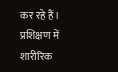कर रहे हैं। प्रशिक्षण में शारीरिक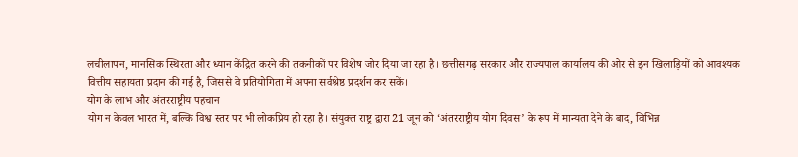लचीलापन, मानसिक स्थिरता और ध्यान केंद्रित करने की तकनीकों पर विशेष जोर दिया जा रहा है। छत्तीसगढ़ सरकार और राज्यपाल कार्यालय की ओर से इन खिलाड़ियों को आवश्यक वित्तीय सहायता प्रदान की गई है, जिससे वे प्रतियोगिता में अपना सर्वश्रेष्ठ प्रदर्शन कर सकें।
योग के लाभ और अंतरराष्ट्रीय पहचान
योग न केवल भारत में, बल्कि विश्व स्तर पर भी लोकप्रिय हो रहा है। संयुक्त राष्ट्र द्वारा 21 जून को ‘अंतरराष्ट्रीय योग दिवस’ के रूप में मान्यता देने के बाद, विभिन्न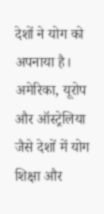देशों ने योग को अपनाया है। अमेरिका, यूरोप और ऑस्ट्रेलिया जैसे देशों में योग शिक्षा और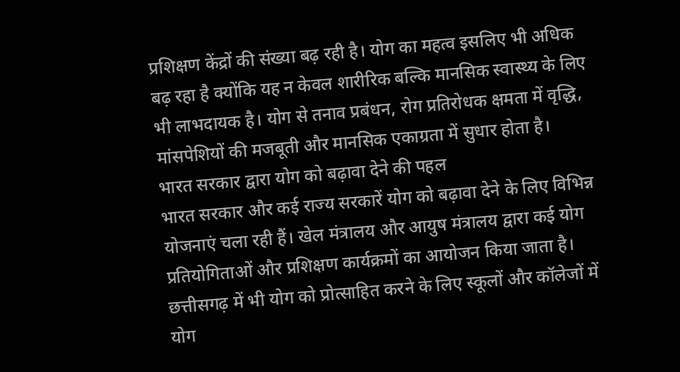प्रशिक्षण केंद्रों की संख्या बढ़ रही है। योग का महत्व इसलिए भी अधिक बढ़ रहा है क्योंकि यह न केवल शारीरिक बल्कि मानसिक स्वास्थ्य के लिए भी लाभदायक है। योग से तनाव प्रबंधन, रोग प्रतिरोधक क्षमता में वृद्धि, मांसपेशियों की मजबूती और मानसिक एकाग्रता में सुधार होता है।
भारत सरकार द्वारा योग को बढ़ावा देने की पहल
भारत सरकार और कई राज्य सरकारें योग को बढ़ावा देने के लिए विभिन्न योजनाएं चला रही हैं। खेल मंत्रालय और आयुष मंत्रालय द्वारा कई योग प्रतियोगिताओं और प्रशिक्षण कार्यक्रमों का आयोजन किया जाता है।
छत्तीसगढ़ में भी योग को प्रोत्साहित करने के लिए स्कूलों और कॉलेजों में योग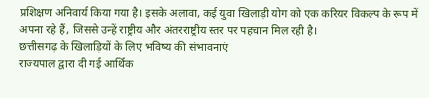प्रशिक्षण अनिवार्य किया गया है। इसके अलावा, कई युवा खिलाड़ी योग को एक करियर विकल्प के रूप में अपना रहे हैं, जिससे उन्हें राष्ट्रीय और अंतरराष्ट्रीय स्तर पर पहचान मिल रही है।
छत्तीसगढ़ के खिलाड़ियों के लिए भविष्य की संभावनाएं
राज्यपाल द्वारा दी गई आर्थिक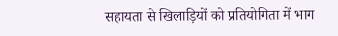सहायता से खिलाड़ियों को प्रतियोगिता में भाग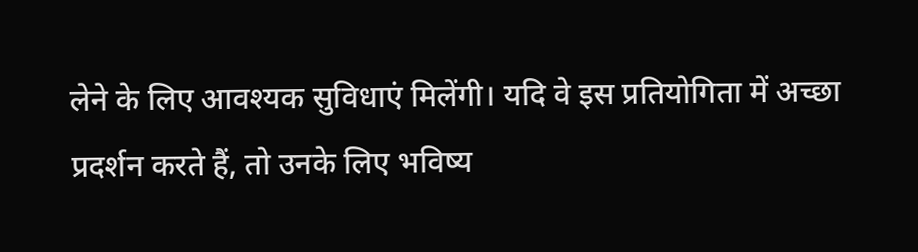लेने के लिए आवश्यक सुविधाएं मिलेंगी। यदि वे इस प्रतियोगिता में अच्छा प्रदर्शन करते हैं, तो उनके लिए भविष्य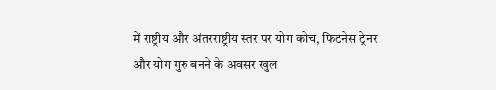में राष्ट्रीय और अंतरराष्ट्रीय स्तर पर योग कोच, फिटनेस ट्रेनर और योग गुरु बनने के अवसर खुल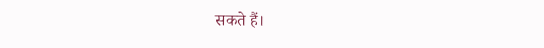सकते हैं।